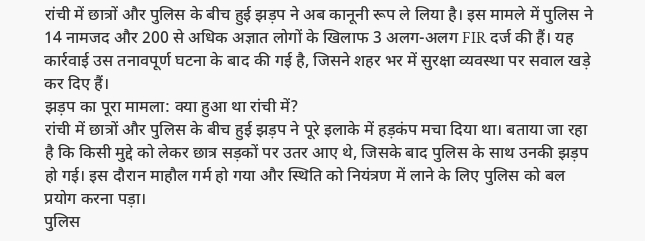रांची में छात्रों और पुलिस के बीच हुई झड़प ने अब कानूनी रूप ले लिया है। इस मामले में पुलिस ने 14 नामजद और 200 से अधिक अज्ञात लोगों के खिलाफ 3 अलग-अलग FIR दर्ज की हैं। यह कार्रवाई उस तनावपूर्ण घटना के बाद की गई है, जिसने शहर भर में सुरक्षा व्यवस्था पर सवाल खड़े कर दिए हैं।
झड़प का पूरा मामला: क्या हुआ था रांची में?
रांची में छात्रों और पुलिस के बीच हुई झड़प ने पूरे इलाके में हड़कंप मचा दिया था। बताया जा रहा है कि किसी मुद्दे को लेकर छात्र सड़कों पर उतर आए थे, जिसके बाद पुलिस के साथ उनकी झड़प हो गई। इस दौरान माहौल गर्म हो गया और स्थिति को नियंत्रण में लाने के लिए पुलिस को बल प्रयोग करना पड़ा।
पुलिस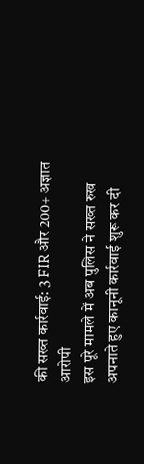की सख्त कार्रवाई: 3 FIR और 200+ अज्ञात आरोपी
इस पूरे मामले में अब पुलिस ने सख्त रुख अपनाते हुए कानूनी कार्रवाई शुरू कर दी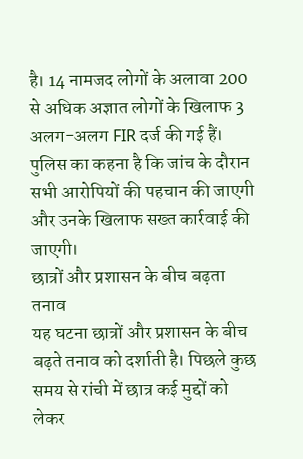है। 14 नामजद लोगों के अलावा 200 से अधिक अज्ञात लोगों के खिलाफ 3 अलग-अलग FIR दर्ज की गई हैं। पुलिस का कहना है कि जांच के दौरान सभी आरोपियों की पहचान की जाएगी और उनके खिलाफ सख्त कार्रवाई की जाएगी।
छात्रों और प्रशासन के बीच बढ़ता तनाव
यह घटना छात्रों और प्रशासन के बीच बढ़ते तनाव को दर्शाती है। पिछले कुछ समय से रांची में छात्र कई मुद्दों को लेकर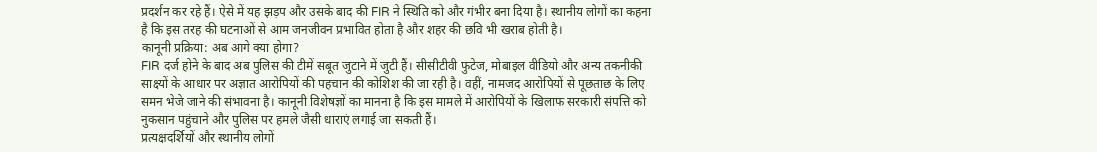प्रदर्शन कर रहे हैं। ऐसे में यह झड़प और उसके बाद की FIR ने स्थिति को और गंभीर बना दिया है। स्थानीय लोगों का कहना है कि इस तरह की घटनाओं से आम जनजीवन प्रभावित होता है और शहर की छवि भी खराब होती है।
कानूनी प्रक्रिया: अब आगे क्या होगा?
FIR दर्ज होने के बाद अब पुलिस की टीमें सबूत जुटाने में जुटी हैं। सीसीटीवी फुटेज, मोबाइल वीडियो और अन्य तकनीकी साक्ष्यों के आधार पर अज्ञात आरोपियों की पहचान की कोशिश की जा रही है। वहीं, नामजद आरोपियों से पूछताछ के लिए समन भेजे जाने की संभावना है। कानूनी विशेषज्ञों का मानना है कि इस मामले में आरोपियों के खिलाफ सरकारी संपत्ति को नुकसान पहुंचाने और पुलिस पर हमले जैसी धाराएं लगाई जा सकती हैं।
प्रत्यक्षदर्शियों और स्थानीय लोगों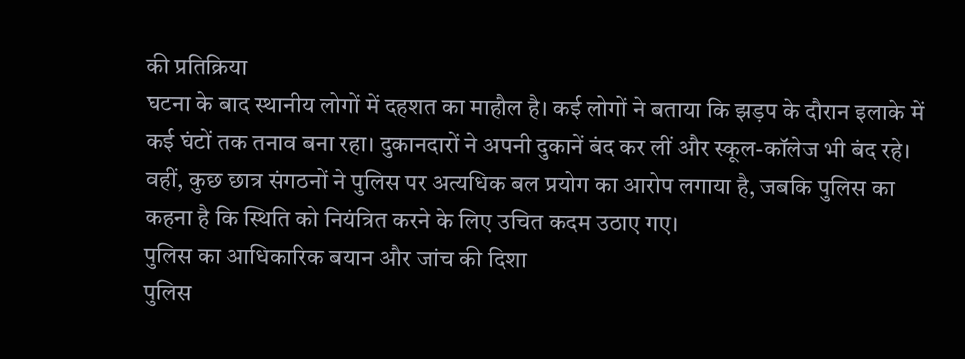की प्रतिक्रिया
घटना के बाद स्थानीय लोगों में दहशत का माहौल है। कई लोगों ने बताया कि झड़प के दौरान इलाके में कई घंटों तक तनाव बना रहा। दुकानदारों ने अपनी दुकानें बंद कर लीं और स्कूल-कॉलेज भी बंद रहे। वहीं, कुछ छात्र संगठनों ने पुलिस पर अत्यधिक बल प्रयोग का आरोप लगाया है, जबकि पुलिस का कहना है कि स्थिति को नियंत्रित करने के लिए उचित कदम उठाए गए।
पुलिस का आधिकारिक बयान और जांच की दिशा
पुलिस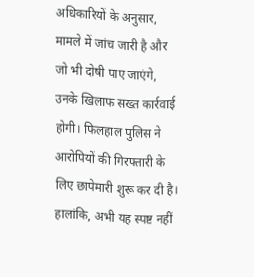अधिकारियों के अनुसार, मामले में जांच जारी है और जो भी दोषी पाए जाएंगे, उनके खिलाफ सख्त कार्रवाई होगी। फिलहाल पुलिस ने आरोपियों की गिरफ्तारी के लिए छापेमारी शुरू कर दी है। हालांकि, अभी यह स्पष्ट नहीं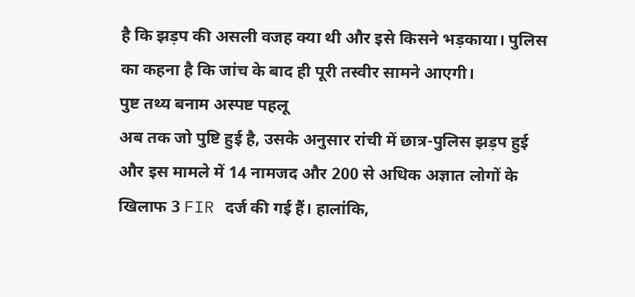है कि झड़प की असली वजह क्या थी और इसे किसने भड़काया। पुलिस का कहना है कि जांच के बाद ही पूरी तस्वीर सामने आएगी।
पुष्ट तथ्य बनाम अस्पष्ट पहलू
अब तक जो पुष्टि हुई है, उसके अनुसार रांची में छात्र-पुलिस झड़प हुई और इस मामले में 14 नामजद और 200 से अधिक अज्ञात लोगों के खिलाफ 3 FIR दर्ज की गई हैं। हालांकि,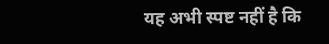यह अभी स्पष्ट नहीं है कि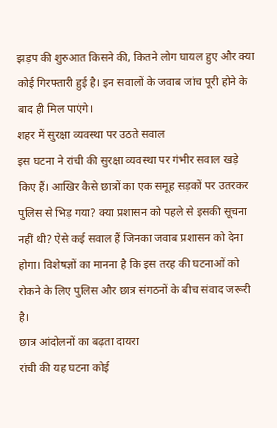झड़प की शुरुआत किसने की, कितने लोग घायल हुए और क्या कोई गिरफ्तारी हुई है। इन सवालों के जवाब जांच पूरी होने के बाद ही मिल पाएंगे।
शहर में सुरक्षा व्यवस्था पर उठते सवाल
इस घटना ने रांची की सुरक्षा व्यवस्था पर गंभीर सवाल खड़े किए हैं। आखिर कैसे छात्रों का एक समूह सड़कों पर उतरकर पुलिस से भिड़ गया? क्या प्रशासन को पहले से इसकी सूचना नहीं थी? ऐसे कई सवाल हैं जिनका जवाब प्रशासन को देना होगा। विशेषज्ञों का मानना है कि इस तरह की घटनाओं को रोकने के लिए पुलिस और छात्र संगठनों के बीच संवाद जरूरी है।
छात्र आंदोलनों का बढ़ता दायरा
रांची की यह घटना कोई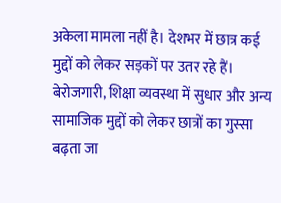अकेला मामला नहीं है। देशभर में छात्र कई मुद्दों को लेकर सड़कों पर उतर रहे हैं। बेरोजगारी, शिक्षा व्यवस्था में सुधार और अन्य सामाजिक मुद्दों को लेकर छात्रों का गुस्सा बढ़ता जा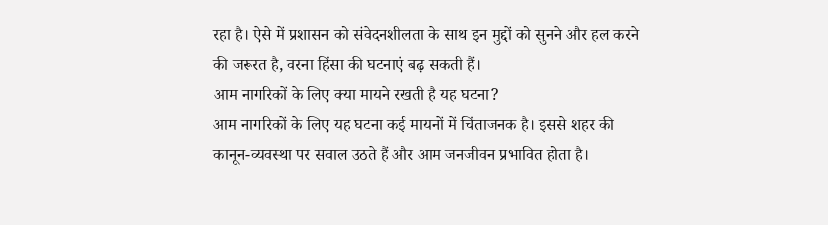रहा है। ऐसे में प्रशासन को संवेदनशीलता के साथ इन मुद्दों को सुनने और हल करने की जरूरत है, वरना हिंसा की घटनाएं बढ़ सकती हैं।
आम नागरिकों के लिए क्या मायने रखती है यह घटना?
आम नागरिकों के लिए यह घटना कई मायनों में चिंताजनक है। इससे शहर की कानून-व्यवस्था पर सवाल उठते हैं और आम जनजीवन प्रभावित होता है।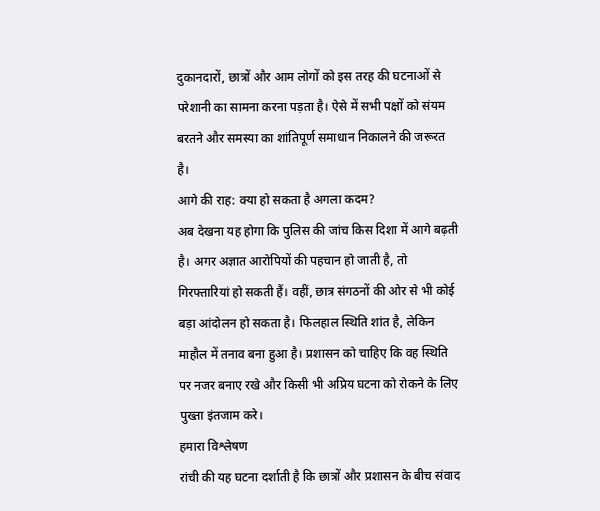दुकानदारों, छात्रों और आम लोगों को इस तरह की घटनाओं से परेशानी का सामना करना पड़ता है। ऐसे में सभी पक्षों को संयम बरतने और समस्या का शांतिपूर्ण समाधान निकालने की जरूरत है।
आगे की राह: क्या हो सकता है अगला कदम?
अब देखना यह होगा कि पुलिस की जांच किस दिशा में आगे बढ़ती है। अगर अज्ञात आरोपियों की पहचान हो जाती है, तो गिरफ्तारियां हो सकती हैं। वहीं, छात्र संगठनों की ओर से भी कोई बड़ा आंदोलन हो सकता है। फिलहाल स्थिति शांत है, लेकिन माहौल में तनाव बना हुआ है। प्रशासन को चाहिए कि वह स्थिति पर नजर बनाए रखे और किसी भी अप्रिय घटना को रोकने के लिए पुख्ता इंतजाम करे।
हमारा विश्लेषण
रांची की यह घटना दर्शाती है कि छात्रों और प्रशासन के बीच संवाद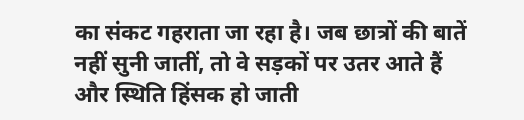का संकट गहराता जा रहा है। जब छात्रों की बातें नहीं सुनी जातीं, तो वे सड़कों पर उतर आते हैं और स्थिति हिंसक हो जाती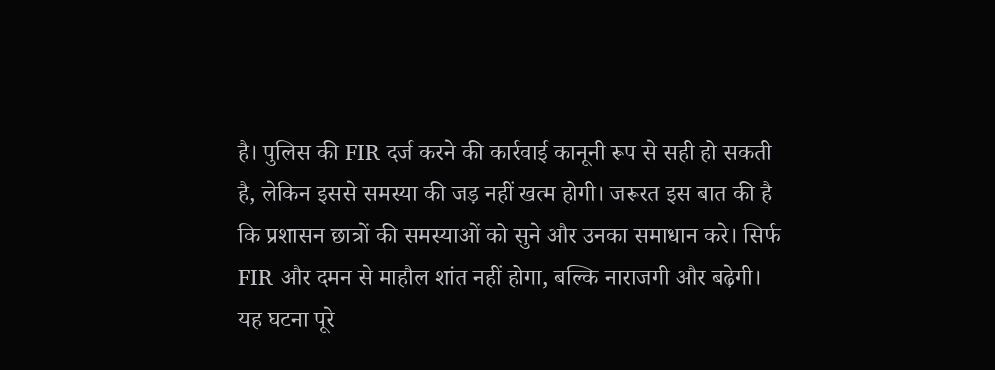है। पुलिस की FIR दर्ज करने की कार्रवाई कानूनी रूप से सही हो सकती है, लेकिन इससे समस्या की जड़ नहीं खत्म होगी। जरूरत इस बात की है कि प्रशासन छात्रों की समस्याओं को सुने और उनका समाधान करे। सिर्फ FIR और दमन से माहौल शांत नहीं होगा, बल्कि नाराजगी और बढ़ेगी। यह घटना पूरे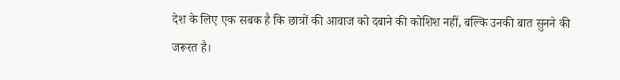देश के लिए एक सबक है कि छात्रों की आवाज को दबाने की कोशिश नहीं, बल्कि उनकी बात सुनने की जरूरत है।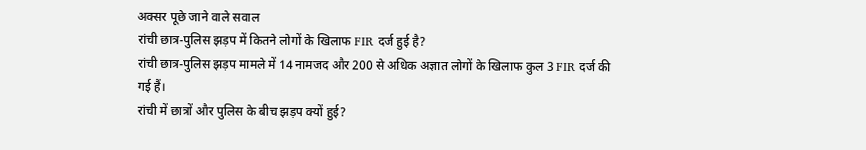अक्सर पूछे जाने वाले सवाल
रांची छात्र-पुलिस झड़प में कितने लोगों के खिलाफ FIR दर्ज हुई है?
रांची छात्र-पुलिस झड़प मामले में 14 नामजद और 200 से अधिक अज्ञात लोगों के खिलाफ कुल 3 FIR दर्ज की गई हैं।
रांची में छात्रों और पुलिस के बीच झड़प क्यों हुई?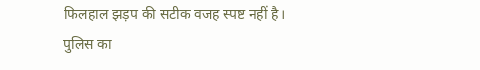फिलहाल झड़प की सटीक वजह स्पष्ट नहीं है। पुलिस का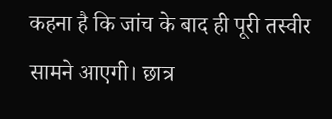कहना है कि जांच के बाद ही पूरी तस्वीर सामने आएगी। छात्र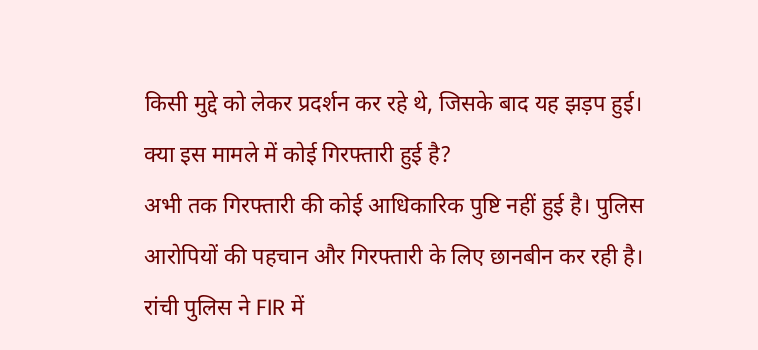किसी मुद्दे को लेकर प्रदर्शन कर रहे थे, जिसके बाद यह झड़प हुई।
क्या इस मामले में कोई गिरफ्तारी हुई है?
अभी तक गिरफ्तारी की कोई आधिकारिक पुष्टि नहीं हुई है। पुलिस आरोपियों की पहचान और गिरफ्तारी के लिए छानबीन कर रही है।
रांची पुलिस ने FIR में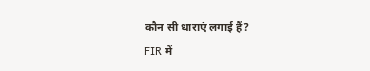कौन सी धाराएं लगाई हैं?
FIR में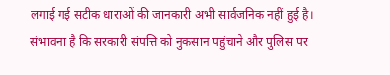लगाई गई सटीक धाराओं की जानकारी अभी सार्वजनिक नहीं हुई है। संभावना है कि सरकारी संपत्ति को नुकसान पहुंचाने और पुलिस पर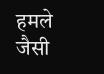हमले जैसी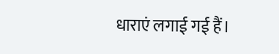धाराएं लगाई गई हैं।